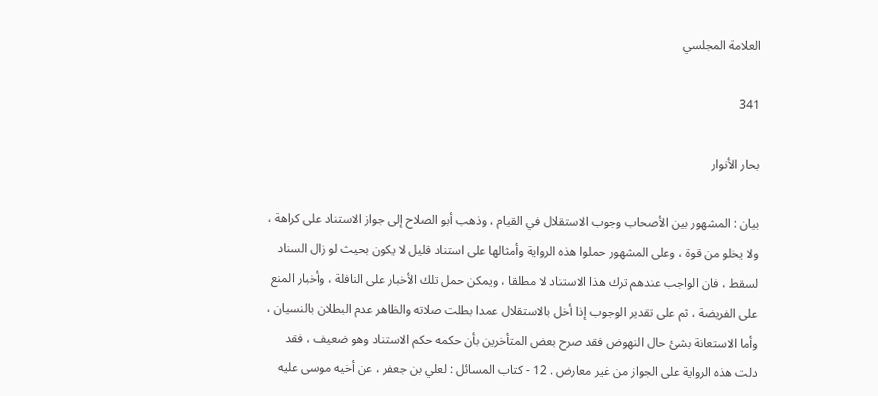العلامة المجلسي

341

بحار الأنوار

بيان : المشهور بين الأصحاب وجوب الاستقلال في القيام ، وذهب أبو الصلاح إلى جواز الاستناد على كراهة ، ولا يخلو من قوة ، وعلى المشهور حملوا هذه الرواية وأمثالها على استناد قليل لا يكون بحيث لو زال السناد لسقط ، فان الواجب عندهم ترك هذا الاستناد لا مطلقا ، ويمكن حمل تلك الأخبار على النافلة ، وأخبار المنع على الفريضة ، ثم على تقدير الوجوب إذا أخل بالاستقلال عمدا بطلت صلاته والظاهر عدم البطلان بالنسيان ، وأما الاستعانة بشئ حال النهوض فقد صرح بعض المتأخرين بأن حكمه حكم الاستناد وهو ضعيف ، فقد دلت هذه الرواية على الجواز من غير معارض . 12 - كتاب المسائل : لعلي بن جعفر ، عن أخيه موسى عليه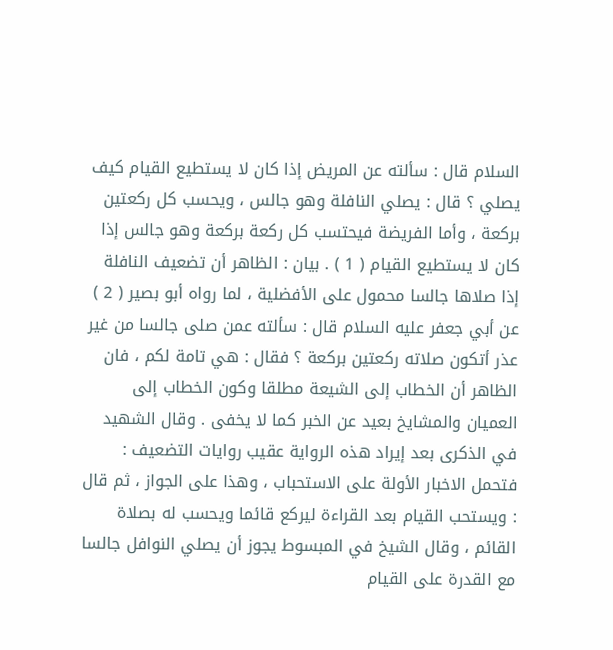السلام قال : سألته عن المريض إذا كان لا يستطيع القيام كيف يصلي ؟ قال : يصلي النافلة وهو جالس ، ويحسب كل ركعتين بركعة ، وأما الفريضة فيحتسب كل ركعة بركعة وهو جالس إذا كان لا يستطيع القيام ( 1 ) . بيان : الظاهر أن تضعيف النافلة إذا صلاها جالسا محمول على الأفضلية ، لما رواه أبو بصير ( 2 ) عن أبي جعفر عليه السلام قال : سألته عمن صلى جالسا من غير عذر أتكون صلاته ركعتين بركعة ؟ فقال : هي تامة لكم ، فان الظاهر أن الخطاب إلى الشيعة مطلقا وكون الخطاب إلى العميان والمشايخ بعيد عن الخبر كما لا يخفى . وقال الشهيد في الذكرى بعد إيراد هذه الرواية عقيب روايات التضعيف : فتحمل الاخبار الأولة على الاستحباب ، وهذا على الجواز ، ثم قال : ويستحب القيام بعد القراءة ليركع قائما ويحسب له بصلاة القائم ، وقال الشيخ في المبسوط يجوز أن يصلي النوافل جالسا مع القدرة على القيام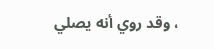، وقد روي أنه يصلي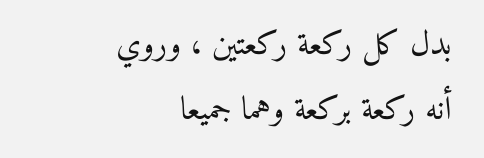بدل كل ركعة ركعتين ، وروي أنه ركعة بركعة وهما جميعا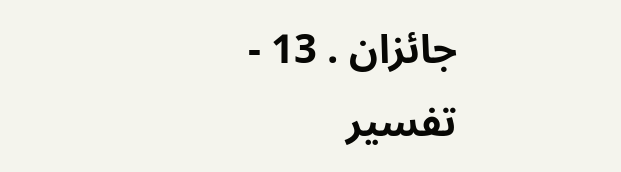جائزان . 13 - تفسير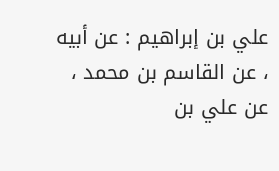علي بن إبراهيم : عن أبيه ، عن القاسم بن محمد ، عن علي بن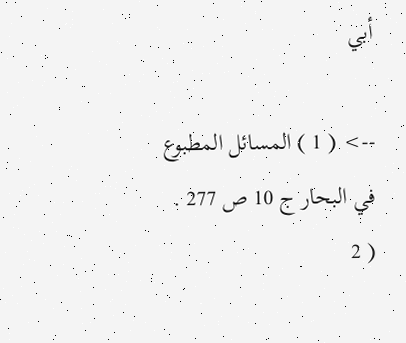أبي

--> ( 1 ) المسائل المطبوع في البحار ج 10 ص 277 . ( 2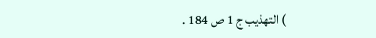) التهذيب ج 1 ص 184 .